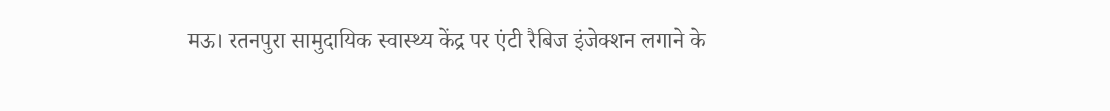मऊ। रतनपुरा सामुदायिक स्वास्थ्य केंद्र पर एंटी रैबिज इंजेक्शन लगाने के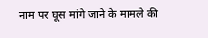नाम पर घूस मांगे जाने के मामले की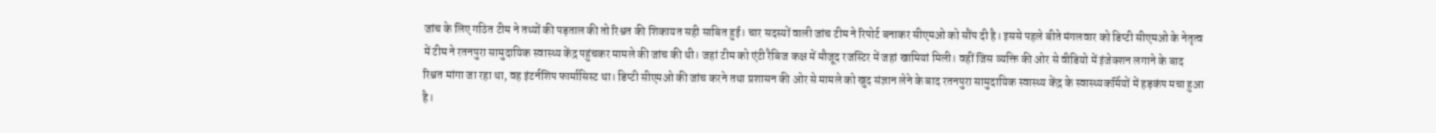जांच के लिए गठित टीम ने तथ्यों की पड़ताल की तो रिश्वत की शिकायत सही साबित हुई। चार सदस्यों वाली जांच टीम ने रिपोर्ट बनाकर सीएमओ को सौंप दी है। इससे पहले बीते मंगलवार को डिप्टी सीएमओ के नेतृत्व में टीम ने रतनपुरा सामुदायिक स्वास्थ्य केंद्र पहुंचकर मामले की जांच की थी। जहां टीम को एंटी रैबिज कक्ष में मौजूद रजस्टिर में जहां खामियां मिली। वहीं जिस व्यक्ति की ओर से वीडियो में इंजेक्शन लगाने के बाद रिश्वत मांगा जा रहा था, वह इंटर्नशिप फार्मासिस्ट था। डिप्टी सीएमओ की जांच करने तथा प्रशासन की ओर से मामले को खुद संज्ञान लेने के बाद रतनपुरा सामुदायिक स्वास्थ्य केंद्र के स्वास्थ्यकर्मियों में हड़कंप मचा हुआ है।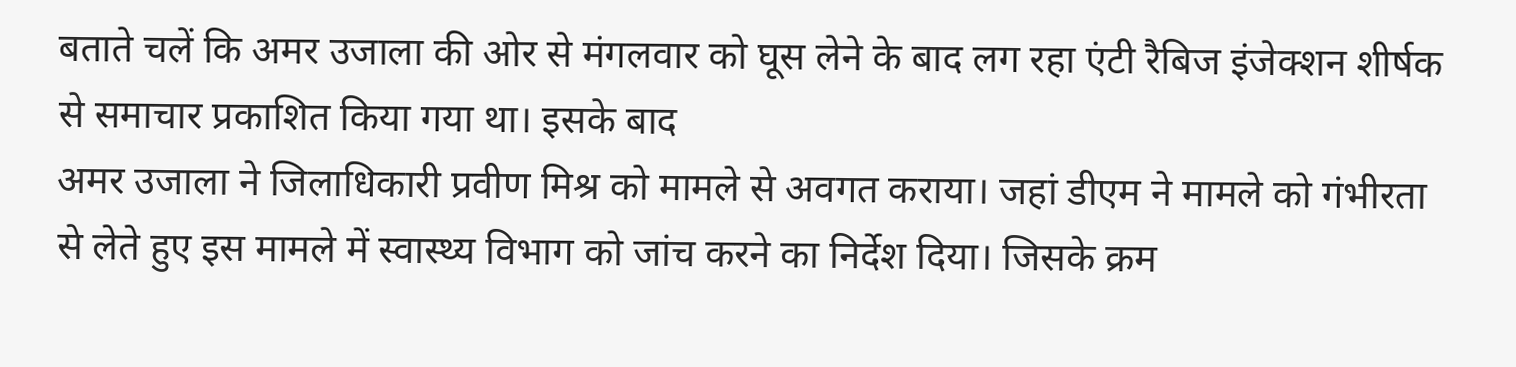बताते चलें कि अमर उजाला की ओर से मंगलवार को घूस लेने के बाद लग रहा एंटी रैबिज इंजेक्शन शीर्षक से समाचार प्रकाशित किया गया था। इसके बाद
अमर उजाला ने जिलाधिकारी प्रवीण मिश्र को मामले से अवगत कराया। जहां डीएम ने मामले को गंभीरता से लेते हुए इस मामले में स्वास्थ्य विभाग को जांच करने का निर्देश दिया। जिसके क्रम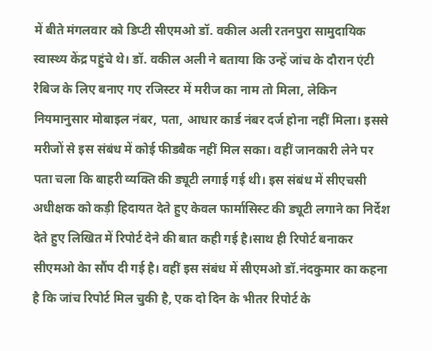में बीते मंगलवार को डिप्टी सीएमओ डॉ. वकील अली रतनपुरा सामुदायिक स्वास्थ्य केंद्र पहुंचे थे। डॉ. वकील अली ने बताया कि उन्हें जांच के दौरान एंटी रैबिज के लिए बनाए गए रजिस्टर में मरीज का नाम तो मिला, लेकिन नियमानुसार मोबाइल नंबर, पता, आधार कार्ड नंबर दर्ज होना नहीं मिला। इससे मरीजों से इस संबंध में कोई फीडबैक नहीं मिल सका। वहीं जानकारी लेने पर पता चला कि बाहरी व्यक्ति की ड्यूटी लगाई गई थी। इस संबंध में सीएचसी अधीक्षक को कड़ी हिदायत देते हुए केवल फार्मासिस्ट की ड्यूटी लगाने का निर्देश देते हुए लिखित में रिपोर्ट देने की बात कही गई है।साथ ही रिपोर्ट बनाकर सीएमओ केा सौंप दी गई है। वहीं इस संबंध में सीएमओ डॉ.नंदकुमार का कहना है कि जांच रिपोर्ट मिल चुकी है, एक दो दिन के भीतर रिपोर्ट के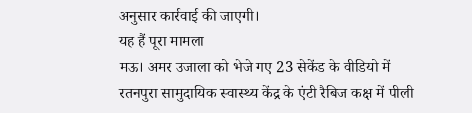अनुसार कार्रवाई की जाएगी।
यह हैं पूरा मामला
मऊ। अमर उजाला को भेजे गए 23 सेकेंड के वीडियो में रतनपुरा सामुदायिक स्वास्थ्य केंद्र के एंटी रैबिज कक्ष में पीली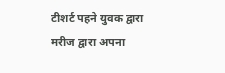टीशर्ट पहने युवक द्वारा मरीज द्वारा अपना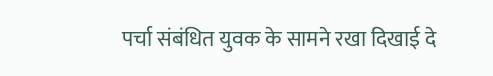पर्चा संबंधित युवक के सामने रखा दिखाई दे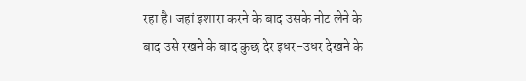रहा है। जहां इशारा करने के बाद उसके नोट लेने के बाद उसे रखने के बाद कुछ देर इधर-उधर देखने के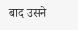बाद उसने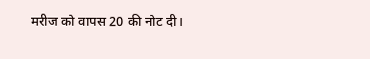मरीज को वापस 20 की नोट दी।